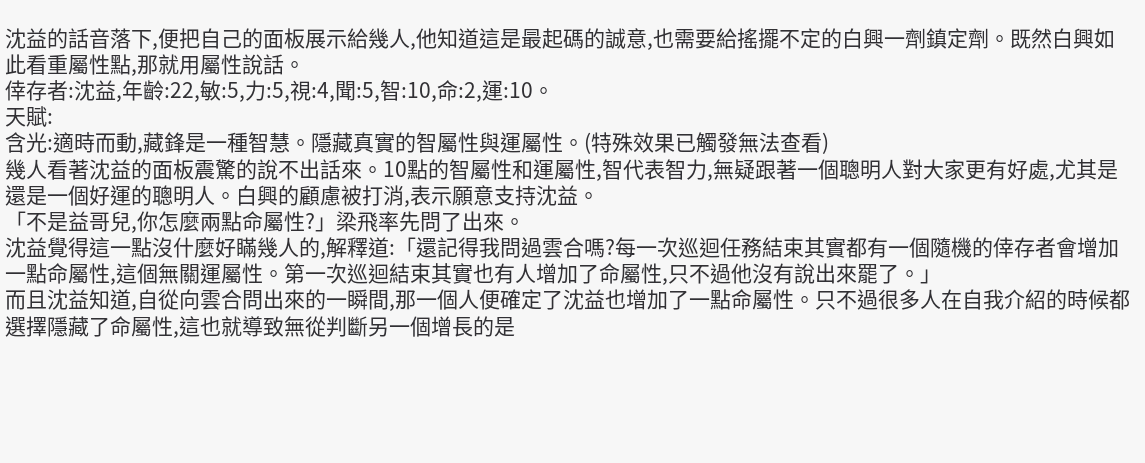沈益的話音落下,便把自己的面板展示給幾人,他知道這是最起碼的誠意,也需要給搖擺不定的白興一劑鎮定劑。既然白興如此看重屬性點,那就用屬性說話。
倖存者:沈益,年齡:22,敏:5,力:5,視:4,聞:5,智:10,命:2,運:10。
天賦:
含光:適時而動,藏鋒是一種智慧。隱藏真實的智屬性與運屬性。(特殊效果已觸發無法查看)
幾人看著沈益的面板震驚的說不出話來。10點的智屬性和運屬性,智代表智力,無疑跟著一個聰明人對大家更有好處,尤其是還是一個好運的聰明人。白興的顧慮被打消,表示願意支持沈益。
「不是益哥兒,你怎麼兩點命屬性?」梁飛率先問了出來。
沈益覺得這一點沒什麼好瞞幾人的,解釋道:「還記得我問過雲合嗎?每一次巡迴任務結束其實都有一個隨機的倖存者會增加一點命屬性,這個無關運屬性。第一次巡迴結束其實也有人增加了命屬性,只不過他沒有說出來罷了。」
而且沈益知道,自從向雲合問出來的一瞬間,那一個人便確定了沈益也增加了一點命屬性。只不過很多人在自我介紹的時候都選擇隱藏了命屬性,這也就導致無從判斷另一個增長的是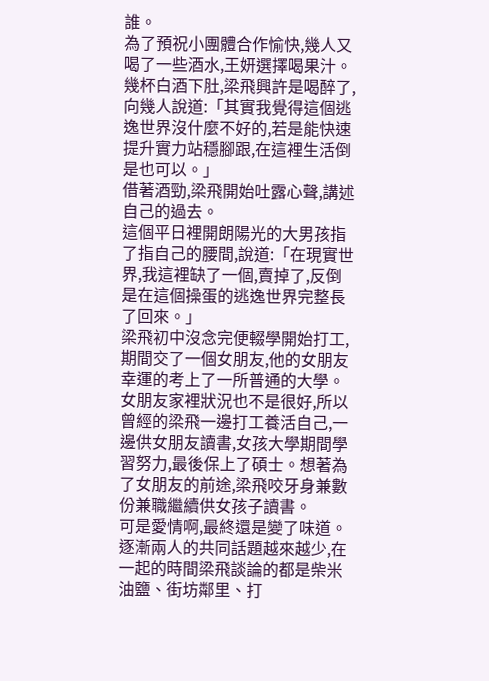誰。
為了預祝小團體合作愉快,幾人又喝了一些酒水,王妍選擇喝果汁。
幾杯白酒下肚,梁飛興許是喝醉了,向幾人說道:「其實我覺得這個逃逸世界沒什麼不好的,若是能快速提升實力站穩腳跟,在這裡生活倒是也可以。」
借著酒勁,梁飛開始吐露心聲,講述自己的過去。
這個平日裡開朗陽光的大男孩指了指自己的腰間,說道:「在現實世界,我這裡缺了一個,賣掉了,反倒是在這個操蛋的逃逸世界完整長了回來。」
梁飛初中沒念完便輟學開始打工,期間交了一個女朋友,他的女朋友幸運的考上了一所普通的大學。女朋友家裡狀況也不是很好,所以曾經的梁飛一邊打工養活自己,一邊供女朋友讀書,女孩大學期間學習努力,最後保上了碩士。想著為了女朋友的前途,梁飛咬牙身兼數份兼職繼續供女孩子讀書。
可是愛情啊,最終還是變了味道。逐漸兩人的共同話題越來越少,在一起的時間梁飛談論的都是柴米油鹽、街坊鄰里、打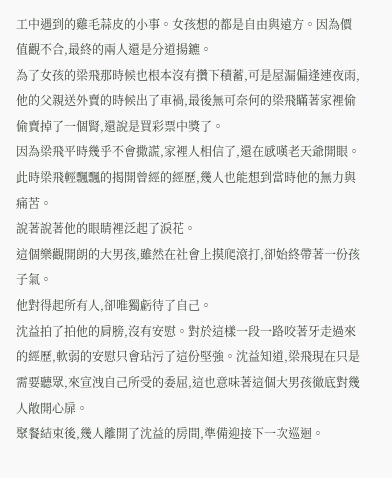工中遇到的雞毛蒜皮的小事。女孩想的都是自由與遠方。因為價值觀不合,最終的兩人還是分道揚鑣。
為了女孩的梁飛那時候也根本沒有攢下積蓄,可是屋漏偏逢連夜雨,他的父親送外賣的時候出了車禍,最後無可奈何的梁飛瞞著家裡偷偷賣掉了一個腎,還說是買彩票中獎了。
因為梁飛平時幾乎不會撒謊,家裡人相信了,還在感嘆老天爺開眼。
此時梁飛輕飄飄的揭開曾經的經歷,幾人也能想到當時他的無力與痛苦。
說著說著他的眼睛裡泛起了淚花。
這個樂觀開朗的大男孩,雖然在社會上摸爬滾打,卻始終帶著一份孩子氣。
他對得起所有人,卻唯獨虧待了自己。
沈益拍了拍他的肩膀,沒有安慰。對於這樣一段一路咬著牙走過來的經歷,軟弱的安慰只會玷污了這份堅強。沈益知道,梁飛現在只是需要聽眾,來宣洩自己所受的委屈,這也意味著這個大男孩徹底對幾人敞開心扉。
聚餐結束後,幾人離開了沈益的房間,準備迎接下一次巡迴。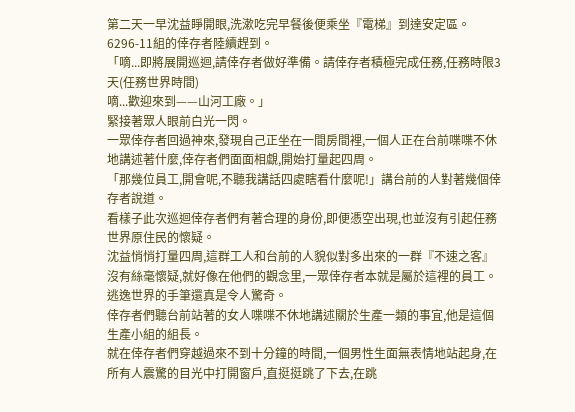第二天一早沈益睜開眼,洗漱吃完早餐後便乘坐『電梯』到達安定區。6296-11組的倖存者陸續趕到。
「嘀...即將展開巡迴,請倖存者做好準備。請倖存者積極完成任務,任務時限3天(任務世界時間)
嘀...歡迎來到——山河工廠。」
緊接著眾人眼前白光一閃。
一眾倖存者回過神來,發現自己正坐在一間房間裡,一個人正在台前喋喋不休地講述著什麼,倖存者們面面相覷,開始打量起四周。
「那幾位員工,開會呢,不聽我講話四處瞎看什麼呢!」講台前的人對著幾個倖存者說道。
看樣子此次巡迴倖存者們有著合理的身份,即便憑空出現,也並沒有引起任務世界原住民的懷疑。
沈益悄悄打量四周,這群工人和台前的人貌似對多出來的一群『不速之客』沒有絲毫懷疑,就好像在他們的觀念里,一眾倖存者本就是屬於這裡的員工。
逃逸世界的手筆還真是令人驚奇。
倖存者們聽台前站著的女人喋喋不休地講述關於生產一類的事宜,他是這個生產小組的組長。
就在倖存者們穿越過來不到十分鐘的時間,一個男性生面無表情地站起身,在所有人震驚的目光中打開窗戶,直挺挺跳了下去,在跳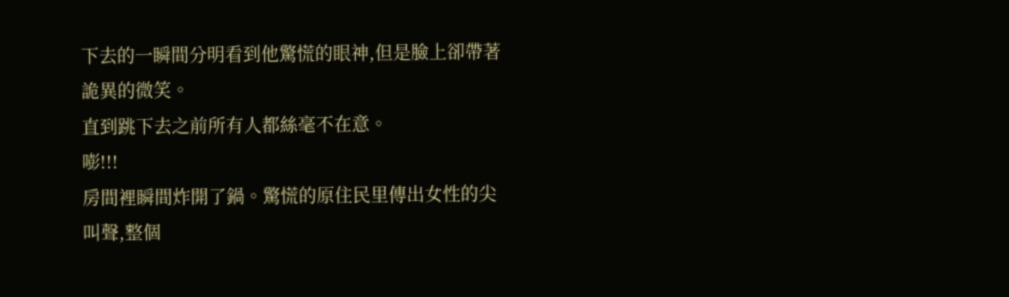下去的一瞬間分明看到他驚慌的眼神,但是臉上卻帶著詭異的微笑。
直到跳下去之前所有人都絲毫不在意。
嘭!!!
房間裡瞬間炸開了鍋。驚慌的原住民里傳出女性的尖叫聲,整個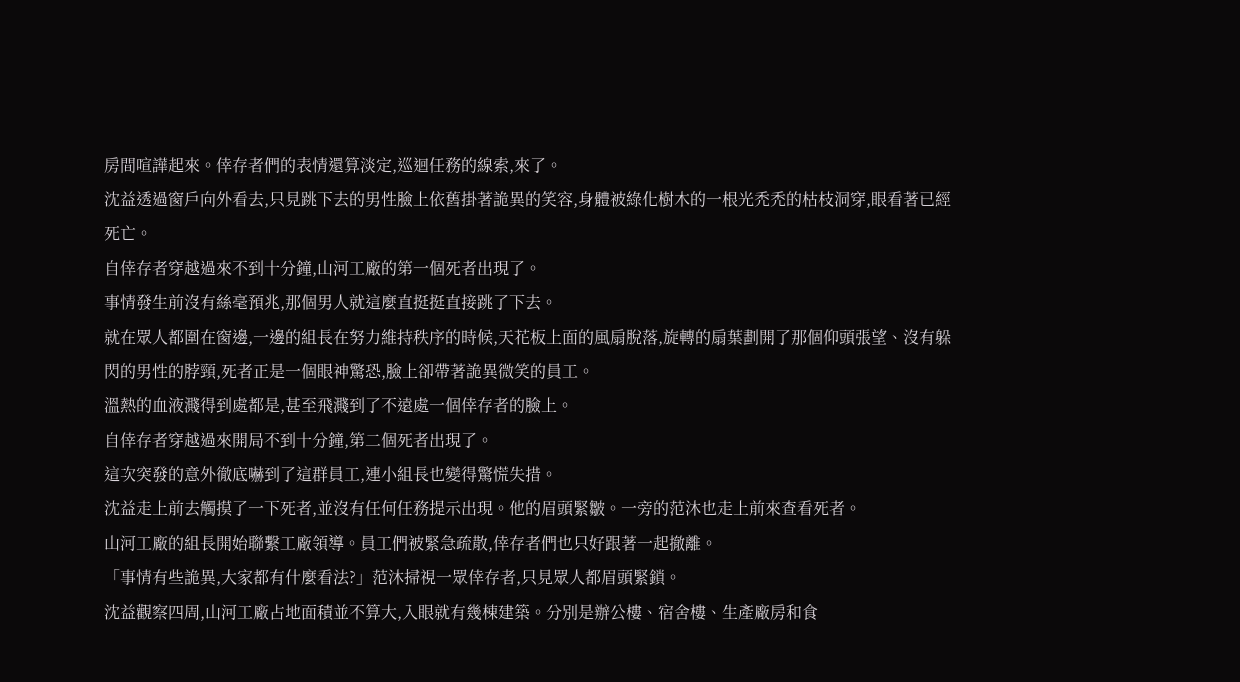房間喧譁起來。倖存者們的表情還算淡定,巡迴任務的線索,來了。
沈益透過窗戶向外看去,只見跳下去的男性臉上依舊掛著詭異的笑容,身體被綠化樹木的一根光禿禿的枯枝洞穿,眼看著已經死亡。
自倖存者穿越過來不到十分鐘,山河工廠的第一個死者出現了。
事情發生前沒有絲毫預兆,那個男人就這麼直挺挺直接跳了下去。
就在眾人都圍在窗邊,一邊的組長在努力維持秩序的時候,天花板上面的風扇脫落,旋轉的扇葉劃開了那個仰頭張望、沒有躲閃的男性的脖頸,死者正是一個眼神驚恐,臉上卻帶著詭異微笑的員工。
溫熱的血液濺得到處都是,甚至飛濺到了不遠處一個倖存者的臉上。
自倖存者穿越過來開局不到十分鐘,第二個死者出現了。
這次突發的意外徹底嚇到了這群員工,連小組長也變得驚慌失措。
沈益走上前去觸摸了一下死者,並沒有任何任務提示出現。他的眉頭緊皺。一旁的范沐也走上前來查看死者。
山河工廠的組長開始聯繫工廠領導。員工們被緊急疏散,倖存者們也只好跟著一起撤離。
「事情有些詭異,大家都有什麼看法?」范沐掃視一眾倖存者,只見眾人都眉頭緊鎖。
沈益觀察四周,山河工廠占地面積並不算大,入眼就有幾棟建築。分別是辦公樓、宿舍樓、生產廠房和食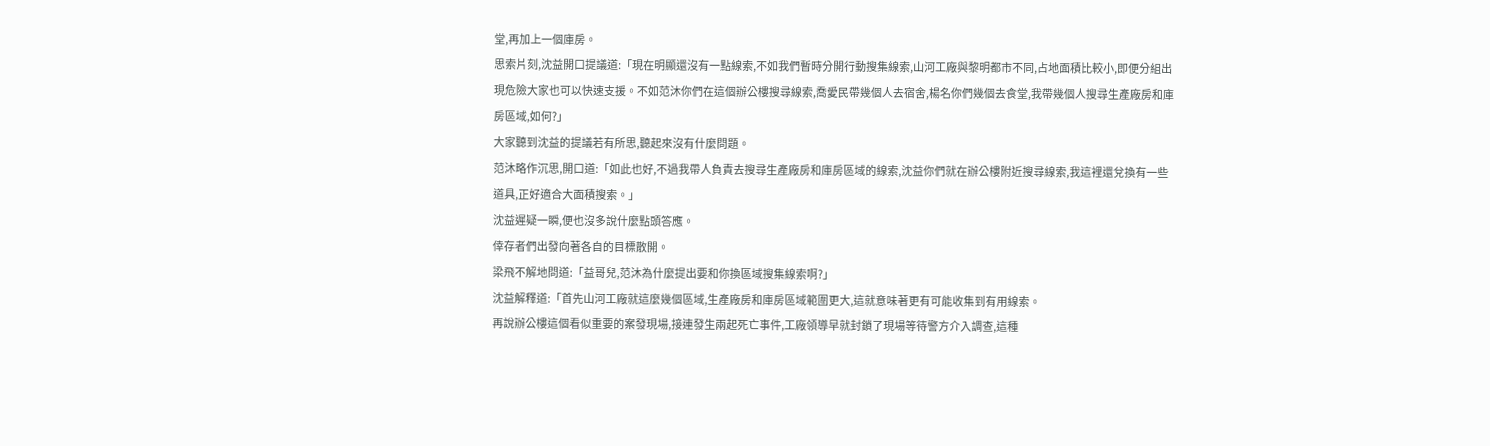堂,再加上一個庫房。
思索片刻,沈益開口提議道:「現在明顯還沒有一點線索,不如我們暫時分開行動搜集線索,山河工廠與黎明都市不同,占地面積比較小,即便分組出現危險大家也可以快速支援。不如范沐你們在這個辦公樓搜尋線索,喬愛民帶幾個人去宿舍,楊名你們幾個去食堂,我帶幾個人搜尋生產廠房和庫房區域,如何?」
大家聽到沈益的提議若有所思,聽起來沒有什麼問題。
范沐略作沉思,開口道:「如此也好,不過我帶人負責去搜尋生產廠房和庫房區域的線索,沈益你們就在辦公樓附近搜尋線索,我這裡還兌換有一些道具,正好適合大面積搜索。」
沈益遲疑一瞬,便也沒多說什麼點頭答應。
倖存者們出發向著各自的目標散開。
梁飛不解地問道:「益哥兒,范沐為什麼提出要和你換區域搜集線索啊?」
沈益解釋道:「首先山河工廠就這麼幾個區域,生產廠房和庫房區域範圍更大,這就意味著更有可能收集到有用線索。
再說辦公樓這個看似重要的案發現場,接連發生兩起死亡事件,工廠領導早就封鎖了現場等待警方介入調查,這種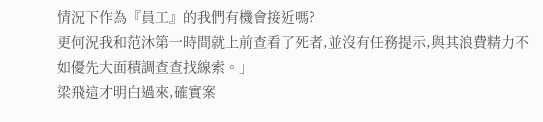情況下作為『員工』的我們有機會接近嗎?
更何況我和范沐第一時間就上前查看了死者,並沒有任務提示,與其浪費精力不如優先大面積調查查找線索。」
梁飛這才明白過來,確實案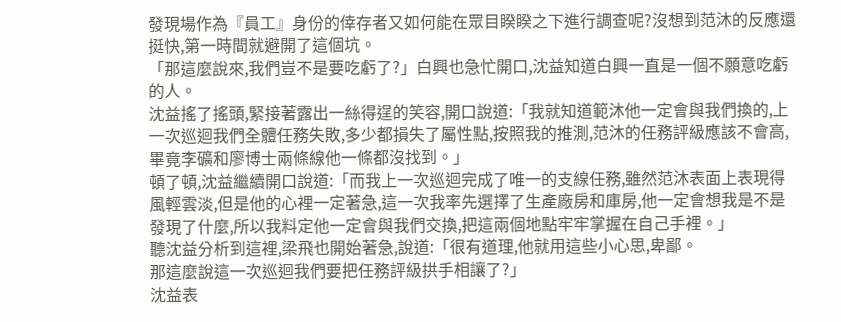發現場作為『員工』身份的倖存者又如何能在眾目睽睽之下進行調查呢?沒想到范沐的反應還挺快,第一時間就避開了這個坑。
「那這麼說來,我們豈不是要吃虧了?」白興也急忙開口,沈益知道白興一直是一個不願意吃虧的人。
沈益搖了搖頭,緊接著露出一絲得逞的笑容,開口說道:「我就知道範沐他一定會與我們換的,上一次巡迴我們全體任務失敗,多少都損失了屬性點,按照我的推測,范沐的任務評級應該不會高,畢竟李礦和廖博士兩條線他一條都沒找到。」
頓了頓,沈益繼續開口說道:「而我上一次巡迴完成了唯一的支線任務,雖然范沐表面上表現得風輕雲淡,但是他的心裡一定著急,這一次我率先選擇了生產廠房和庫房,他一定會想我是不是發現了什麼,所以我料定他一定會與我們交換,把這兩個地點牢牢掌握在自己手裡。」
聽沈益分析到這裡,梁飛也開始著急,說道:「很有道理,他就用這些小心思,卑鄙。
那這麼說這一次巡迴我們要把任務評級拱手相讓了?」
沈益表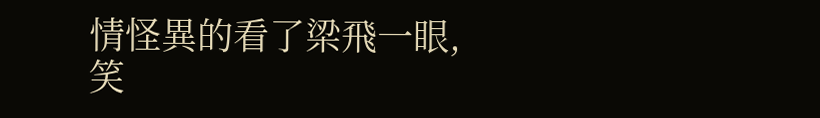情怪異的看了梁飛一眼,笑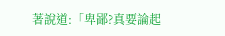著說道:「卑鄙?真要論起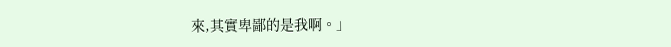來,其實卑鄙的是我啊。」